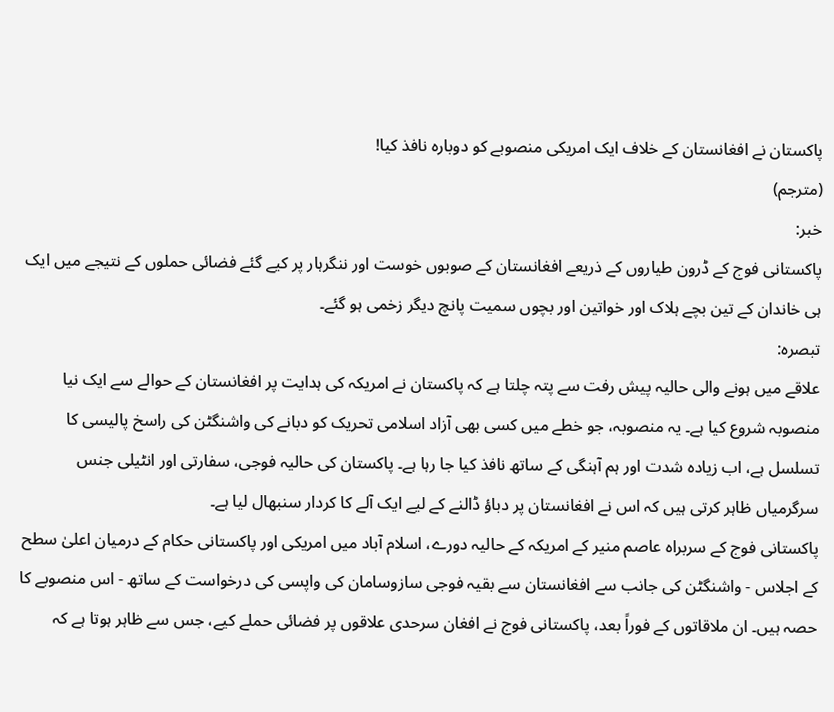پاکستان نے افغانستان کے خلاف ایک امریکی منصوبے کو دوبارہ نافذ کیا!
(مترجم)
خبر:
پاکستانی فوج کے ڈرون طیاروں کے ذریعے افغانستان کے صوبوں خوست اور ننگرہار پر کیے گئے فضائی حملوں کے نتیجے میں ایک ہی خاندان کے تین بچے ہلاک اور خواتین اور بچوں سمیت پانچ دیگر زخمی ہو گئے۔
تبصرہ:
علاقے میں ہونے والی حالیہ پیش رفت سے پتہ چلتا ہے کہ پاکستان نے امریکہ کی ہدایت پر افغانستان کے حوالے سے ایک نیا منصوبہ شروع کیا ہے۔ یہ منصوبہ، جو خطے میں کسی بھی آزاد اسلامی تحریک کو دبانے کی واشنگٹن کی راسخ پالیسی کا تسلسل ہے، اب زیادہ شدت اور ہم آہنگی کے ساتھ نافذ کیا جا رہا ہے۔ پاکستان کی حالیہ فوجی، سفارتی اور انٹیلی جنس سرگرمیاں ظاہر کرتی ہیں کہ اس نے افغانستان پر دباؤ ڈالنے کے لیے ایک آلے کا کردار سنبھال لیا ہے۔
پاکستانی فوج کے سربراہ عاصم منیر کے امریکہ کے حالیہ دورے، اسلام آباد میں امریکی اور پاکستانی حکام کے درمیان اعلیٰ سطح کے اجلاس - واشنگٹن کی جانب سے افغانستان سے بقیہ فوجی سازوسامان کی واپسی کی درخواست کے ساتھ - اس منصوبے کا حصہ ہیں۔ ان ملاقاتوں کے فوراً بعد، پاکستانی فوج نے افغان سرحدی علاقوں پر فضائی حملے کیے، جس سے ظاہر ہوتا ہے کہ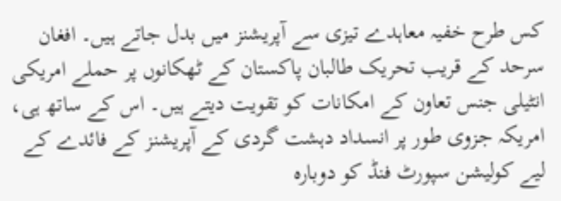کس طرح خفیہ معاہدے تیزی سے آپریشنز میں بدل جاتے ہیں۔ افغان سرحد کے قریب تحریک طالبان پاکستان کے ٹھکانوں پر حملے امریکی انٹیلی جنس تعاون کے امکانات کو تقویت دیتے ہیں۔ اس کے ساتھ ہی، امریکہ جزوی طور پر انسداد دہشت گردی کے آپریشنز کے فائدے کے لیے کولیشن سپورٹ فنڈ کو دوبارہ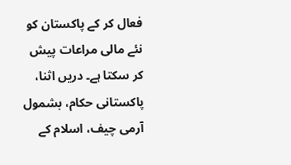فعال کر کے پاکستان کو نئے مالی مراعات پیش کر سکتا ہے۔ دریں اثنا، پاکستانی حکام، بشمول آرمی چیف، اسلام کے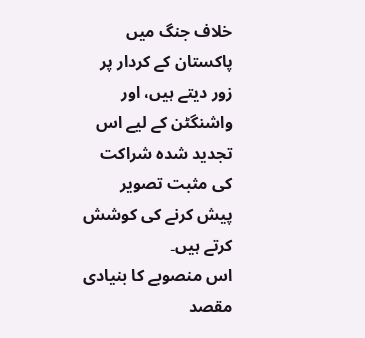خلاف جنگ میں پاکستان کے کردار پر زور دیتے ہیں، اور واشنگٹن کے لیے اس تجدید شدہ شراکت کی مثبت تصویر پیش کرنے کی کوشش کرتے ہیں۔
اس منصوبے کا بنیادی مقصد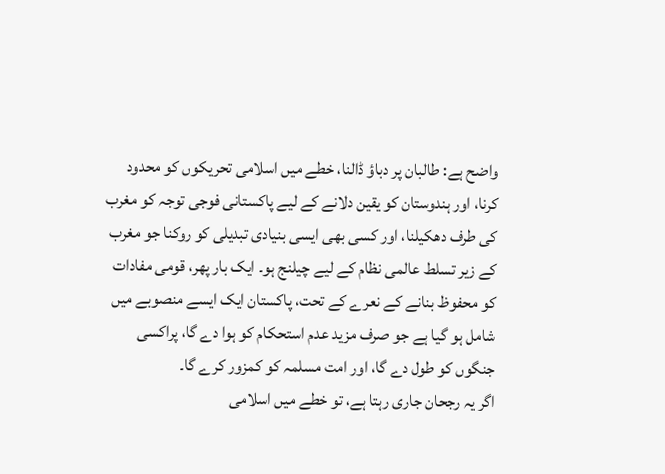واضح ہے: طالبان پر دباؤ ڈالنا، خطے میں اسلامی تحریکوں کو محدود کرنا، اور ہندوستان کو یقین دلانے کے لیے پاکستانی فوجی توجہ کو مغرب کی طرف دھکیلنا، اور کسی بھی ایسی بنیادی تبدیلی کو روکنا جو مغرب کے زیر تسلط عالمی نظام کے لیے چیلنج ہو۔ ایک بار پھر، قومی مفادات کو محفوظ بنانے کے نعرے کے تحت، پاکستان ایک ایسے منصوبے میں شامل ہو گیا ہے جو صرف مزید عدم استحکام کو ہوا دے گا، پراکسی جنگوں کو طول دے گا، اور امت مسلمہ کو کمزور کرے گا۔
اگر یہ رجحان جاری رہتا ہے، تو خطے میں اسلامی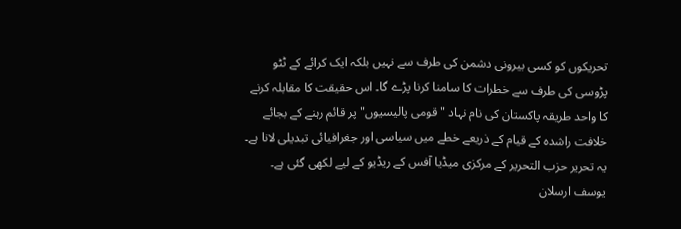تحریکوں کو کسی بیرونی دشمن کی طرف سے نہیں بلکہ ایک کرائے کے ٹٹو پڑوسی کی طرف سے خطرات کا سامنا کرنا پڑے گا۔ اس حقیقت کا مقابلہ کرنے کا واحد طریقہ پاکستان کی نام نہاد "قومی پالیسیوں" پر قائم رہنے کے بجائے خلافت راشدہ کے قیام کے ذریعے خطے میں سیاسی اور جغرافیائی تبدیلی لانا ہے۔
یہ تحریر حزب التحریر کے مرکزی میڈیا آفس کے ریڈیو کے لیے لکھی گئی ہے۔
یوسف ارسلان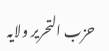حزب التحریر ولایہ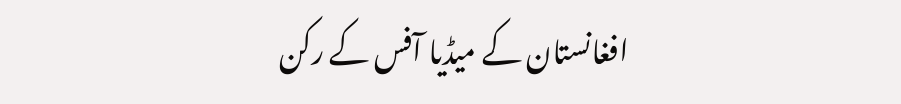افغانستان کے میڈیا آفس کے رکن